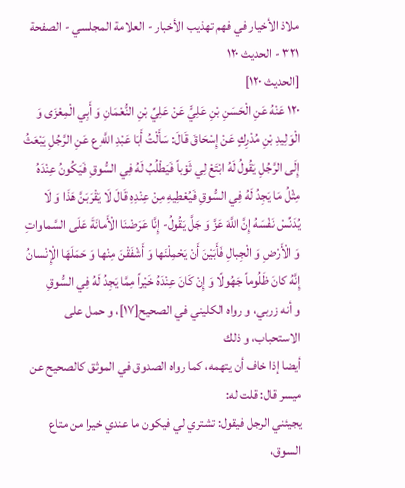ملاذ الأخيار في فهم تهذيب الأخبار - العلامة المجلسي - الصفحة ٣٢١ - الحديث ١٢٠
[الحديث ١٢٠]
١٢٠ عَنْهُ عَنِ الْحَسَنِ بْنِ عَلِيٍّ عَنْ عَلِيِّ بْنِ النُّعْمَانِ وَ أَبِي الْمِعْزَى وَ الْوَلِيدِ بْنِ مُدْرِكٍ عَنْ إِسْحَاقَ قَالَ: سَأَلْتُ أَبَا عَبْدِ اللَّهِ ع عَنِ الرَّجُلِ يَبْعَثُ إِلَى الرَّجُلِ يَقُولُ لَهُ ابْتَعْ لِي ثَوْباً فَيَطْلُبُ لَهُ فِي السُّوقِ فَيَكُونُ عِنْدَهُ مِثْلُ مَا يَجِدُ لَهُ فِي السُّوقِ فَيُعْطِيهِ مِنْ عِنْدِهِ قَالَ لَا يَقْرَبَنَّ هَذَا وَ لَا يُدَنِّسْ نَفْسَهُ إِنَّ اللَّهَ عَزَّ وَ جَلَّ يَقُولُ- إِنَّا عَرَضْنَا الْأَمانَةَ عَلَى السَّماواتِ وَ الْأَرْضِ وَ الْجِبالِ فَأَبَيْنَ أَنْ يَحْمِلْنَها وَ أَشْفَقْنَ مِنْها وَ حَمَلَهَا الْإِنْسانُ إِنَّهُ كانَ ظَلُوماً جَهُولًا وَ إِنْ كَانَ عِنْدَهُ خَيْراً مِمَّا يَجِدُ لَهُ فِي السُّوقِ
و أنه زربي، و رواه الكليني في الصحيح[١٧]، و حمل على الاستحباب، و ذلك
أيضا إذا خاف أن يتهمه، كما رواه الصدوق في الموثق كالصحيح عن ميسر قال: قلت له:
يجيئني الرجل فيقول: تشتري لي فيكون ما عندي خيرا من متاع السوق،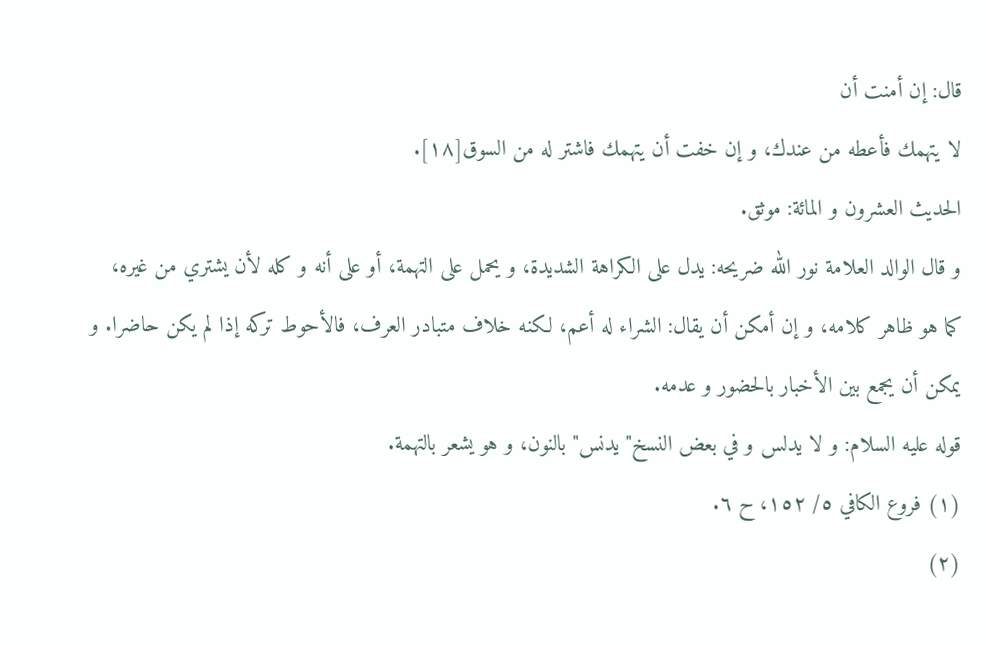قال: إن أمنت أن
لا يتهمك فأعطه من عندك، و إن خفت أن يتهمك فاشتر له من السوق[١٨].
الحديث العشرون و المائة: موثق.
و قال الوالد العلامة نور الله ضريحه: يدل على الكراهة الشديدة، و يحمل على التهمة، أو على أنه و كله لأن يشتري من غيره، كما هو ظاهر كلامه، و إن أمكن أن يقال: الشراء له أعم، لكنه خلاف متبادر العرف، فالأحوط تركه إذا لم يكن حاضرا. و يمكن أن يجمع بين الأخبار بالحضور و عدمه.
قوله عليه السلام: و لا يدلس و في بعض النسخ" يدنس" بالنون، و هو يشعر بالتهمة.
(١) فروع الكافي ٥/ ١٥٢، ح ٦.
(٢)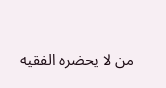من لا يحضره الفقيه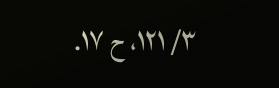٣/ ١٢١، ح ١٧.